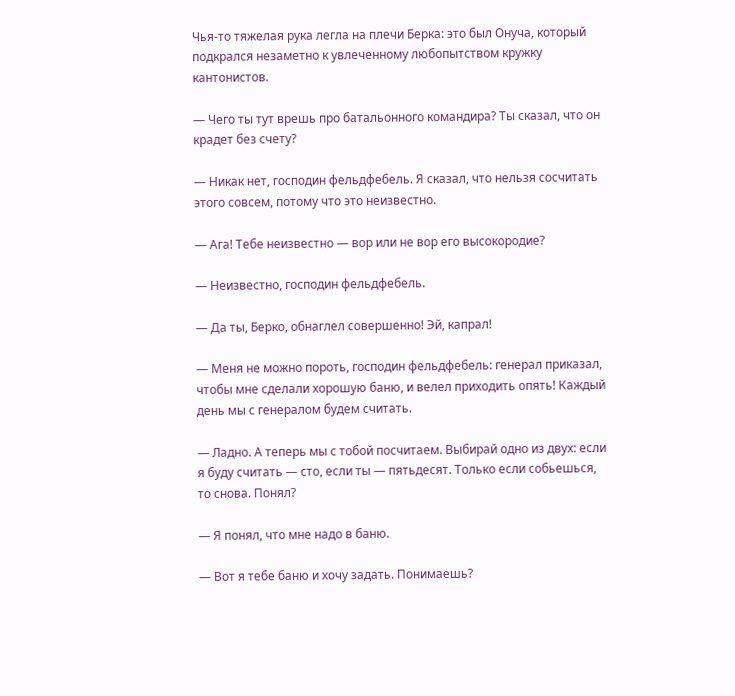Чья-то тяжелая рука легла на плечи Берка: это был Онуча, который подкрался незаметно к увлеченному любопытством кружку кантонистов.

— Чего ты тут врешь про батальонного командира? Ты сказал, что он крадет без счету?

— Никак нет, господин фельдфебель. Я сказал, что нельзя сосчитать этого совсем, потому что это неизвестно.

— Ага! Тебе неизвестно — вор или не вор его высокородие?

— Неизвестно, господин фельдфебель.

— Да ты, Берко, обнаглел совершенно! Эй, капрал!

— Меня не можно пороть, господин фельдфебель: генерал приказал, чтобы мне сделали хорошую баню, и велел приходить опять! Каждый день мы с генералом будем считать.

— Ладно. А теперь мы с тобой посчитаем. Выбирай одно из двух: если я буду считать — сто, если ты — пятьдесят. Только если собьешься, то снова. Понял?

— Я понял, что мне надо в баню.

— Вот я тебе баню и хочу задать. Понимаешь?